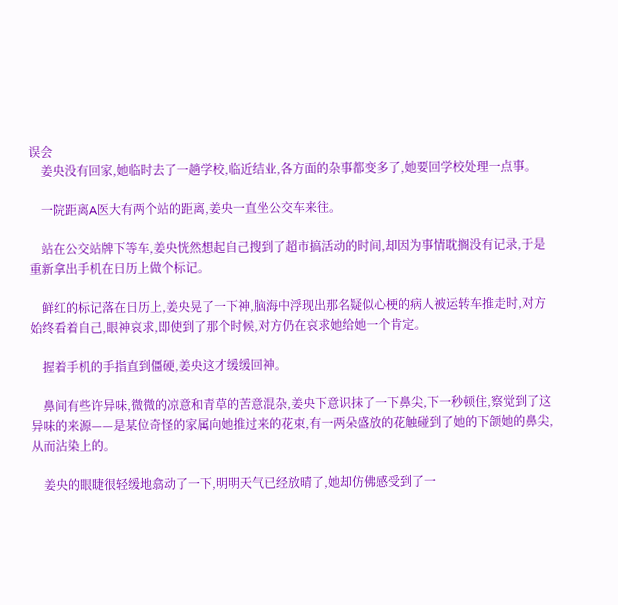误会
    姜央没有回家,她临时去了一趟学校,临近结业,各方面的杂事都变多了,她要回学校处理一点事。

    一院距离A医大有两个站的距离,姜央一直坐公交车来往。

    站在公交站牌下等车,姜央恍然想起自己搜到了超市搞活动的时间,却因为事情耽搁没有记录,于是重新拿出手机在日历上做个标记。

    鲜红的标记落在日历上,姜央晃了一下神,脑海中浮现出那名疑似心梗的病人被运转车推走时,对方始终看着自己,眼神哀求,即使到了那个时候,对方仍在哀求她给她一个肯定。

    握着手机的手指直到僵硬,姜央这才缓缓回神。

    鼻间有些许异味,微微的凉意和青草的苦意混杂,姜央下意识抹了一下鼻尖,下一秒顿住,察觉到了这异味的来源——是某位奇怪的家属向她推过来的花束,有一两朵盛放的花触碰到了她的下颌她的鼻尖,从而沾染上的。

    姜央的眼睫很轻缓地翕动了一下,明明天气已经放晴了,她却仿佛感受到了一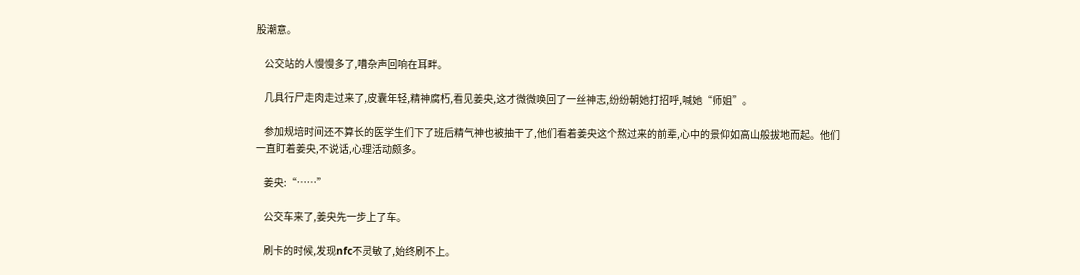股潮意。

    公交站的人慢慢多了,嘈杂声回响在耳畔。

    几具行尸走肉走过来了,皮囊年轻,精神腐朽,看见姜央,这才微微唤回了一丝神志,纷纷朝她打招呼,喊她“师姐”。

    参加规培时间还不算长的医学生们下了班后精气神也被抽干了,他们看着姜央这个熬过来的前辈,心中的景仰如高山般拔地而起。他们一直盯着姜央,不说话,心理活动颇多。

    姜央:“……”

    公交车来了,姜央先一步上了车。

    刷卡的时候,发现nfc不灵敏了,始终刷不上。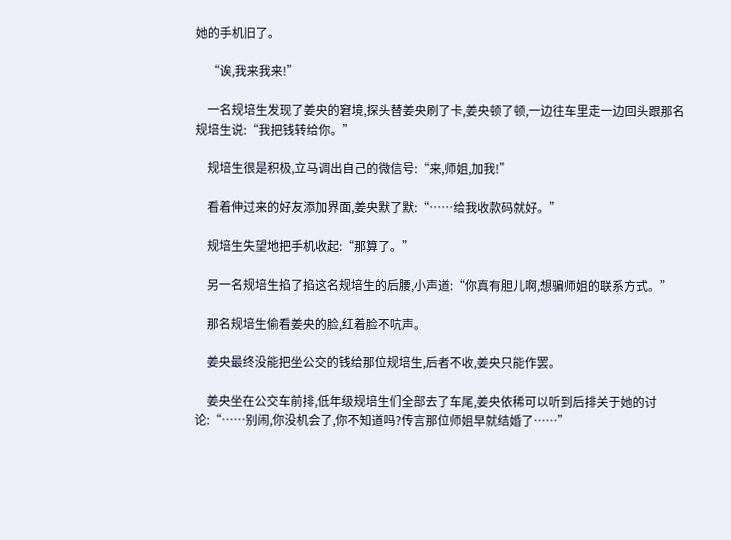她的手机旧了。

    “诶,我来我来!”

    一名规培生发现了姜央的窘境,探头替姜央刷了卡,姜央顿了顿,一边往车里走一边回头跟那名规培生说:“我把钱转给你。”

    规培生很是积极,立马调出自己的微信号:“来,师姐,加我!”

    看着伸过来的好友添加界面,姜央默了默:“……给我收款码就好。”

    规培生失望地把手机收起:“那算了。”

    另一名规培生掐了掐这名规培生的后腰,小声道:“你真有胆儿啊,想骗师姐的联系方式。”

    那名规培生偷看姜央的脸,红着脸不吭声。

    姜央最终没能把坐公交的钱给那位规培生,后者不收,姜央只能作罢。

    姜央坐在公交车前排,低年级规培生们全部去了车尾,姜央依稀可以听到后排关于她的讨论:“……别闹,你没机会了,你不知道吗?传言那位师姐早就结婚了……”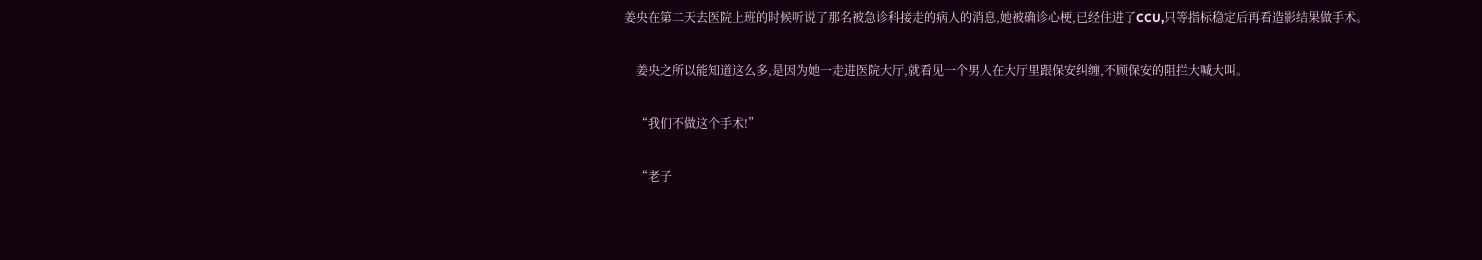姜央在第二天去医院上班的时候听说了那名被急诊科接走的病人的消息,她被确诊心梗,已经住进了CCU,只等指标稳定后再看造影结果做手术。

    姜央之所以能知道这么多,是因为她一走进医院大厅,就看见一个男人在大厅里跟保安纠缠,不顾保安的阻拦大喊大叫。

    “我们不做这个手术!”

    “老子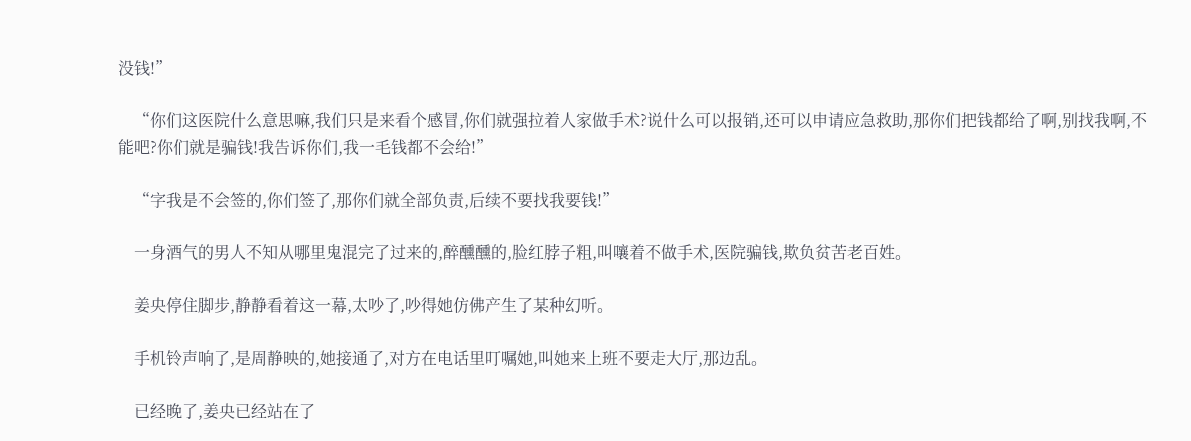没钱!”

    “你们这医院什么意思嘛,我们只是来看个感冒,你们就强拉着人家做手术?说什么可以报销,还可以申请应急救助,那你们把钱都给了啊,别找我啊,不能吧?你们就是骗钱!我告诉你们,我一毛钱都不会给!”

    “字我是不会签的,你们签了,那你们就全部负责,后续不要找我要钱!”

    一身酒气的男人不知从哪里鬼混完了过来的,醉醺醺的,脸红脖子粗,叫嚷着不做手术,医院骗钱,欺负贫苦老百姓。

    姜央停住脚步,静静看着这一幕,太吵了,吵得她仿佛产生了某种幻听。

    手机铃声响了,是周静映的,她接通了,对方在电话里叮嘱她,叫她来上班不要走大厅,那边乱。

    已经晚了,姜央已经站在了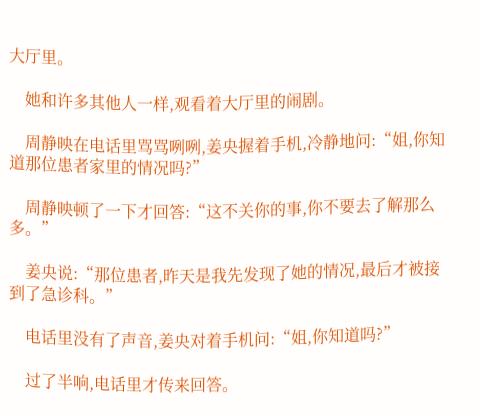大厅里。

    她和许多其他人一样,观看着大厅里的闹剧。

    周静映在电话里骂骂咧咧,姜央握着手机,冷静地问:“姐,你知道那位患者家里的情况吗?”

    周静映顿了一下才回答:“这不关你的事,你不要去了解那么多。”

    姜央说:“那位患者,昨天是我先发现了她的情况,最后才被接到了急诊科。”

    电话里没有了声音,姜央对着手机问:“姐,你知道吗?”

    过了半响,电话里才传来回答。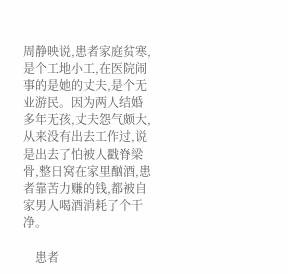周静映说,患者家庭贫寒,是个工地小工,在医院闹事的是她的丈夫,是个无业游民。因为两人结婚多年无孩,丈夫怨气颇大,从来没有出去工作过,说是出去了怕被人戳脊梁骨,整日窝在家里酗酒,患者靠苦力赚的钱,都被自家男人喝酒消耗了个干净。

    患者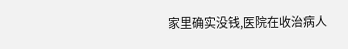家里确实没钱,医院在收治病人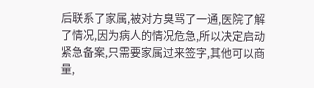后联系了家属,被对方臭骂了一通,医院了解了情况,因为病人的情况危急,所以决定启动紧急备案,只需要家属过来签字,其他可以商量,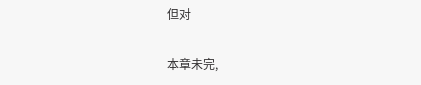但对

本章未完,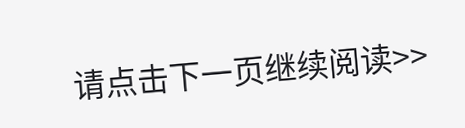请点击下一页继续阅读>>